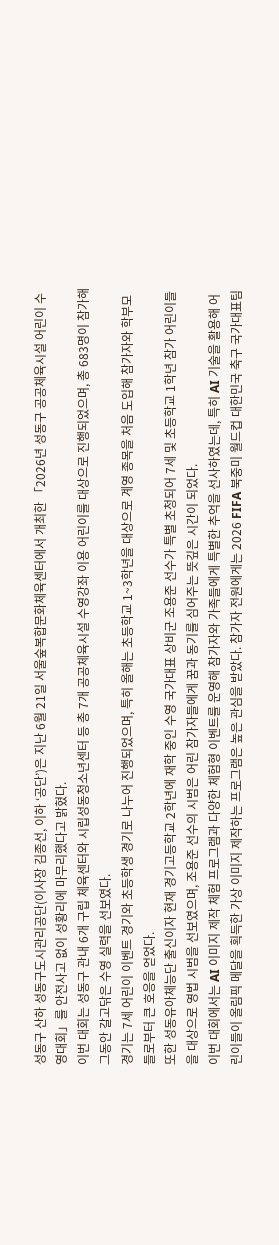성동구 산하 성동구도시관리공단(이사장 김종선, 이하 ‘공단’)은 지난 6월 21일 서울숲복합문화체육센터에서 개최한 「2026년 성동구 공공체육시설 어린이 수영대회」를 안전사고 없이 성황리에 마무리했다고 밝혔다.
이번 대회는 성동구 관내 6개 구립 체육센터와 시립성동청소년센터 등 총 7개 공공체육시설 수영강좌 이용 어린이를 대상으로 진행되었으며, 총 683명이 참가해 그동안 갈고닦은 수영 실력을 선보였다.
경기는 7세 어린이 이벤트 경기와 초등학생 경기로 나누어 진행되었으며, 특히 올해는 초등학교 1~3학년을 대상으로 계영 종목을 처음 도입해 참가자와 학부모들로부터 큰 호응을 얻었다.
또한 성동유아체능단 출신이자 현재 경기고등학교 2학년에 재학 중인 수영 국가대표 상비군 조용준 선수가 특별 초청되어 7세 및 초등학교 1학년 참가 어린이들을 대상으로 영법 시범을 선보였으며, 조용준 선수의 시범은 어린 참가자들에게 꿈과 동기를 심어주는 뜻깊은 시간이 되었다.
이번 대회에서는 AI 이미지 제작 체험 프로그램과 다양한 체험형 이벤트를 운영해 참가자와 가족들에게 특별한 추억을 선사하였는데, 특히 AI 기술을 활용해 어린이들이 올림픽 메달을 획득한 가상 이미지 제작하는 프로그램은 높은 관심을 받았다. 참가자 전원에게는 2026 FIFA 북중미 월드컵 대한민국 축구 국가대표팀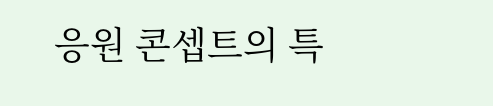응원 콘셉트의 특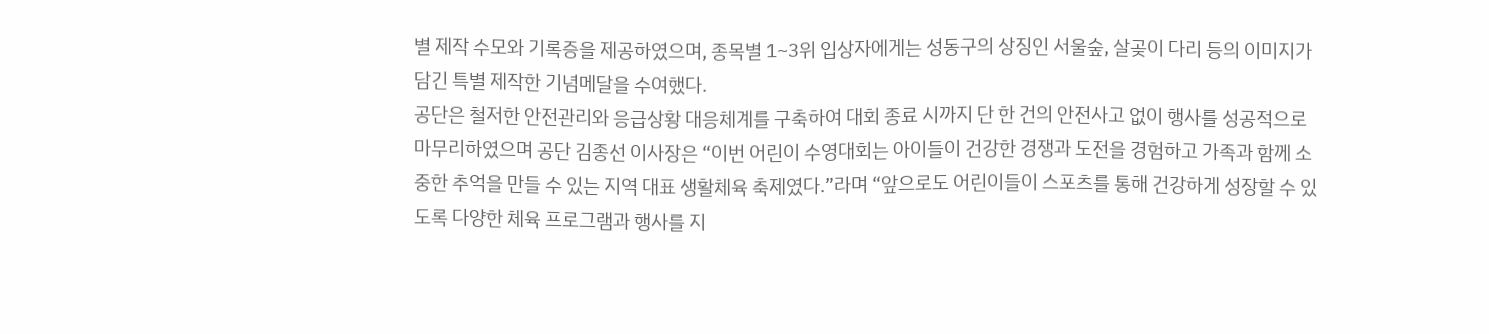별 제작 수모와 기록증을 제공하였으며, 종목별 1~3위 입상자에게는 성동구의 상징인 서울숲, 살곶이 다리 등의 이미지가 담긴 특별 제작한 기념메달을 수여했다.
공단은 철저한 안전관리와 응급상황 대응체계를 구축하여 대회 종료 시까지 단 한 건의 안전사고 없이 행사를 성공적으로 마무리하였으며 공단 김종선 이사장은 “이번 어린이 수영대회는 아이들이 건강한 경쟁과 도전을 경험하고 가족과 함께 소중한 추억을 만들 수 있는 지역 대표 생활체육 축제였다.”라며 “앞으로도 어린이들이 스포츠를 통해 건강하게 성장할 수 있도록 다양한 체육 프로그램과 행사를 지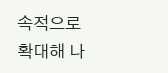속적으로 확대해 나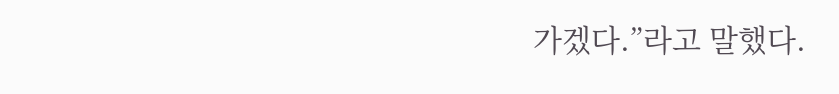가겠다.”라고 말했다.